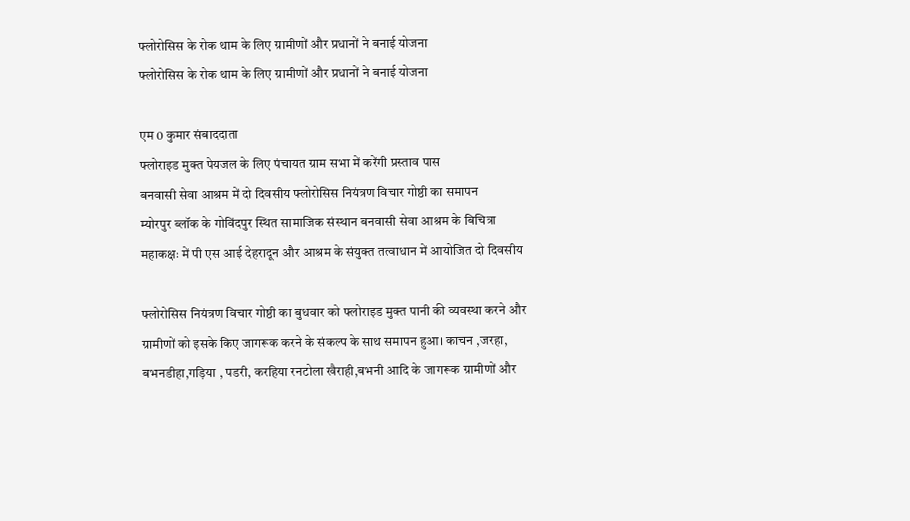फ्लोरोसिस के रोक थाम के लिए ग्रामीणों और प्रधानों ने बनाई योजना
फ्लोरोसिस के रोक थाम के लिए ग्रामीणों और प्रधानों ने बनाई योजना

एम 0 कुमार संबाददाता
फ्लोराइड मुक्त पेयजल के लिए पंचायत ग्राम सभा में करेंगी प्रस्ताव पास
बनवासी सेवा आश्रम में दो दिवसीय फ्लोरोसिस नियंत्रण विचार गोष्ठी का समापन
म्योरपुर ब्लॉक के गोविंदपुर स्थित सामाजिक संस्थान बनवासी सेवा आश्रम के बिचित्रा महाकक्षः में पी एस आई देहरादून और आश्रम के संयुक्त तत्वाधान में आयोजित दो दिवसीय

फ्लोरोसिस नियंत्रण विचार गोष्ठी का बुधवार को फ्लोराइड मुक्त पानी की व्यवस्था करने और ग्रामीणों को इसके किए जागरूक करने के संकल्प के साथ समापन हुआ। काचन ,जरहा, बभनडीहा,गड़िया , पडरी, करहिया रनटोला खैराही,बभनी आदि के जागरूक ग्रामीणों और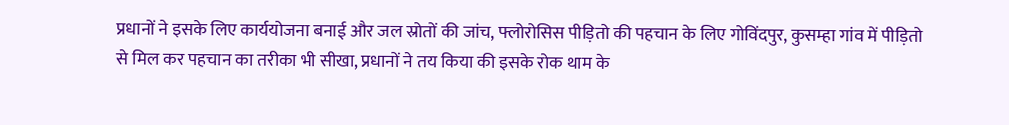प्रधानों ने इसके लिए कार्ययोजना बनाई और जल स्रोतों की जांच, फ्लोरोसिस पीड़ितो की पहचान के लिए गोविंदपुर, कुसम्हा गांव में पीड़ितो से मिल कर पहचान का तरीका भी सीखा, प्रधानों ने तय किया की इसके रोक थाम के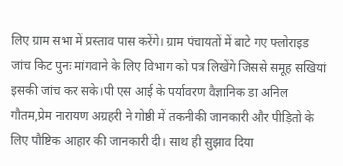लिए ग्राम सभा में प्रस्ताव पास करेंगे। ग्राम पंचायतों में बाटे गए फ्लोराइड जांच किट पुनः मांगवाने के लिए विभाग को पत्र लिखेंगे जिससे समूह सखियां इसकी जांच कर सके।पी एस आई के पर्यावरण वैज्ञानिक डा अनिल गौतम,प्रेम नारायण अग्रहरी ने गोष्ठी में तकनीकी जानकारी और पीड़ितो के लिए पौष्टिक आहार की जानकारी दी। साथ ही सुझाव दिया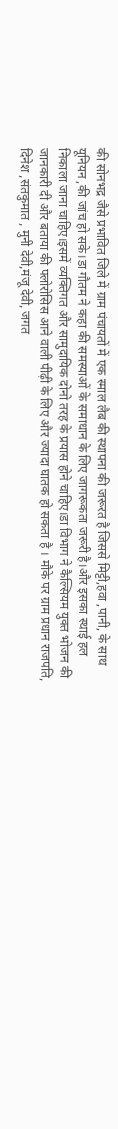की सोनभद्र जैसे प्रभावित जिले में ग्राम पंचायतों में एक स्माल लैब की स्थापना की जरूरत है जिससे मिट्टी,हवा ,पानी, के साथ यूनियन ,की जांच हो सके।डा गौतम ने कहा की समस्याओं के समाधान के लिए जागरूकता जरूरी है।और इसका स्थाई हल निकाला जाना चाहिए।इसमें व्यक्तिगत और सामुदायिक दोनो तरह के प्रयास होने चाहिए।डा विभाग ने कैल्सियम युक्त भोजन की जानकारी दी और बताया की फ्लोरोसिस आने वाली पीढ़ी के लिए और ज्यादा घातक हो सकता है । मौके पर ग्राम प्रधान राजपति, दिनेश ,संतकुमात , मुनी देवी,मंजू देवी, जगत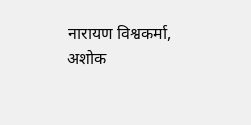नारायण विश्वकर्मा, अशोक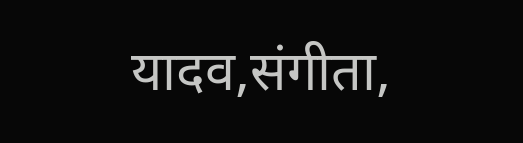यादव,संगीता,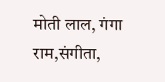मोती लाल, गंगा राम,संगीता,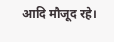आदि मौजूद रहे।